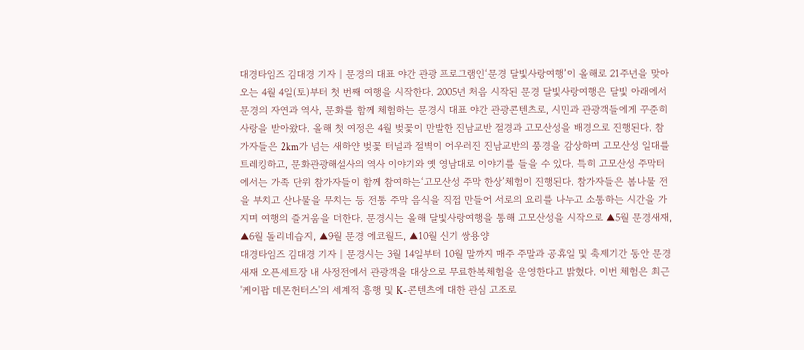대경타임즈 김대경 기자 | 문경의 대표 야간 관광 프로그램인‘문경 달빛사랑여행’이 올해로 21주년을 맞아 오는 4월 4일(토)부터 첫 번째 여행을 시작한다. 2005년 처음 시작된 문경 달빛사랑여행은 달빛 아래에서 문경의 자연과 역사, 문화를 함께 체험하는 문경시 대표 야간 관광콘텐츠로, 시민과 관광객들에게 꾸준히 사랑을 받아왔다. 올해 첫 여정은 4월 벚꽃이 만발한 진남교반 절경과 고모산성을 배경으로 진행된다. 참가자들은 2km가 넘는 새하얀 벚꽃 터널과 절벽이 어우러진 진남교반의 풍경을 감상하며 고모산성 일대를 트레킹하고, 문화관광해설사의 역사 이야기와 옛 영남대로 이야기를 들을 수 있다. 특히 고모산성 주막터에서는 가족 단위 참가자들이 함께 참여하는‘고모산성 주막 한상’체험이 진행된다. 참가자들은 봄나물 전을 부치고 산나물을 무치는 등 전통 주막 음식을 직접 만들어 서로의 요리를 나누고 소통하는 시간을 가지며 여행의 즐거움을 더한다. 문경시는 올해 달빛사랑여행을 통해 고모산성을 시작으로 ▲5월 문경새재, ▲6월 돌리네습지, ▲9월 문경 에코월드, ▲10월 신기 쌍용양
대경타임즈 김대경 기자 | 문경시는 3월 14일부터 10월 말까지 매주 주말과 공휴일 및 축제기간 동안 문경새재 오픈세트장 내 사정전에서 관광객을 대상으로 무료한복체험을 운영한다고 밝혔다. 이번 체험은 최근 '케이팝 데몬헌터스'의 세계적 흥행 및 K-콘텐츠에 대한 관심 고조로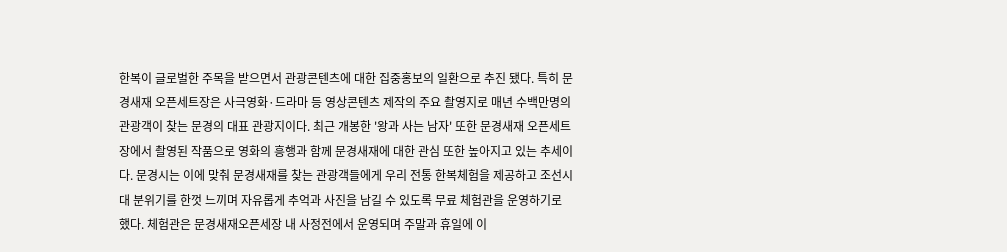한복이 글로벌한 주목을 받으면서 관광콘텐츠에 대한 집중홍보의 일환으로 추진 됐다. 특히 문경새재 오픈세트장은 사극영화·드라마 등 영상콘텐츠 제작의 주요 촬영지로 매년 수백만명의 관광객이 찾는 문경의 대표 관광지이다. 최근 개봉한 '왕과 사는 남자' 또한 문경새재 오픈세트장에서 촬영된 작품으로 영화의 흥행과 함께 문경새재에 대한 관심 또한 높아지고 있는 추세이다. 문경시는 이에 맞춰 문경새재를 찾는 관광객들에게 우리 전통 한복체험을 제공하고 조선시대 분위기를 한껏 느끼며 자유롭게 추억과 사진을 남길 수 있도록 무료 체험관을 운영하기로 했다. 체험관은 문경새재오픈세장 내 사정전에서 운영되며 주말과 휴일에 이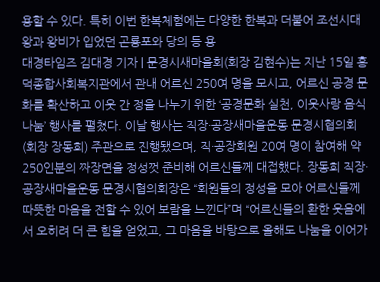용할 수 있다. 특히 이번 한복체험에는 다양한 한복과 더불어 조선시대 왕과 왕비가 입었던 곤룡포와 당의 등 용
대경타임즈 김대경 기자 | 문경시새마을회(회장 김현수)는 지난 15일 흥덕종합사회복지관에서 관내 어르신 250여 명을 모시고, 어르신 공경 문화를 확산하고 이웃 간 정을 나누기 위한 ‘공경문화 실천, 이웃사랑 음식 나눔’ 행사를 펼쳤다. 이날 행사는 직장·공장새마을운동 문경시협의회(회장 장동희) 주관으로 진행됐으며, 직·공장회원 20여 명이 참여해 약 250인분의 짜장면을 정성껏 준비해 어르신들께 대접했다. 장동희 직장·공장새마을운동 문경시협의회장은 “회원들의 정성을 모아 어르신들께 따뜻한 마음을 전할 수 있어 보람을 느낀다”며 “어르신들의 환한 웃음에서 오히려 더 큰 힘을 얻었고, 그 마음을 바탕으로 올해도 나눔을 이어가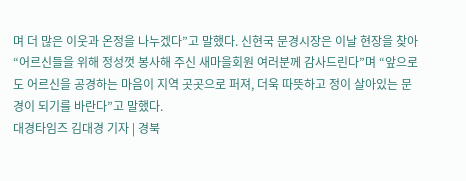며 더 많은 이웃과 온정을 나누겠다”고 말했다. 신현국 문경시장은 이날 현장을 찾아 “어르신들을 위해 정성껏 봉사해 주신 새마을회원 여러분께 감사드린다”며 “앞으로도 어르신을 공경하는 마음이 지역 곳곳으로 퍼져, 더욱 따뜻하고 정이 살아있는 문경이 되기를 바란다”고 말했다.
대경타임즈 김대경 기자 | 경북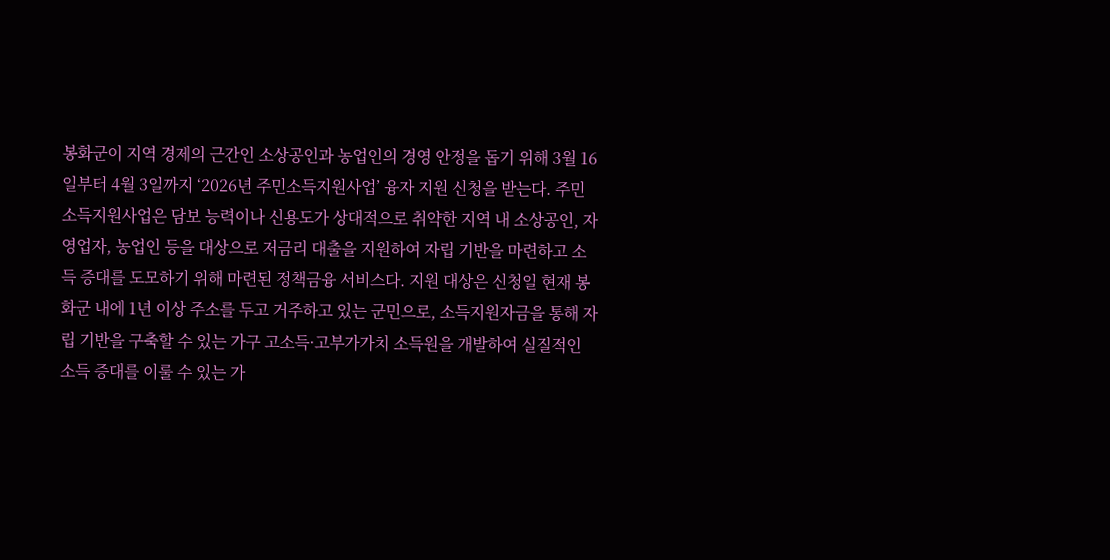봉화군이 지역 경제의 근간인 소상공인과 농업인의 경영 안정을 돕기 위해 3월 16일부터 4월 3일까지 ‘2026년 주민소득지원사업’ 융자 지원 신청을 받는다. 주민소득지원사업은 담보 능력이나 신용도가 상대적으로 취약한 지역 내 소상공인, 자영업자, 농업인 등을 대상으로 저금리 대출을 지원하여 자립 기반을 마련하고 소득 증대를 도모하기 위해 마련된 정책금융 서비스다. 지원 대상은 신청일 현재 봉화군 내에 1년 이상 주소를 두고 거주하고 있는 군민으로, 소득지원자금을 통해 자립 기반을 구축할 수 있는 가구 고소득·고부가가치 소득원을 개발하여 실질적인 소득 증대를 이룰 수 있는 가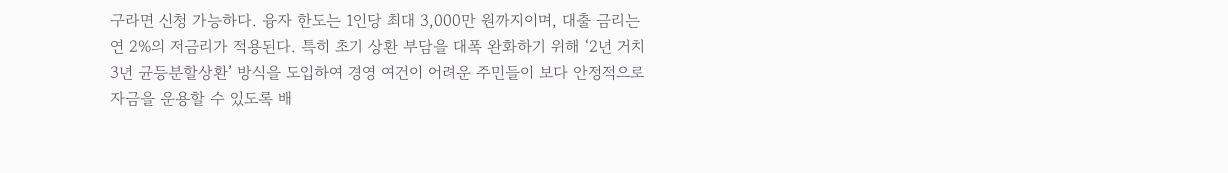구라면 신청 가능하다. 융자 한도는 1인당 최대 3,000만 원까지이며, 대출 금리는 연 2%의 저금리가 적용된다. 특히 초기 상환 부담을 대폭 완화하기 위해 ‘2년 거치 3년 균등분할상환’ 방식을 도입하여 경영 여건이 어려운 주민들이 보다 안정적으로 자금을 운용할 수 있도록 배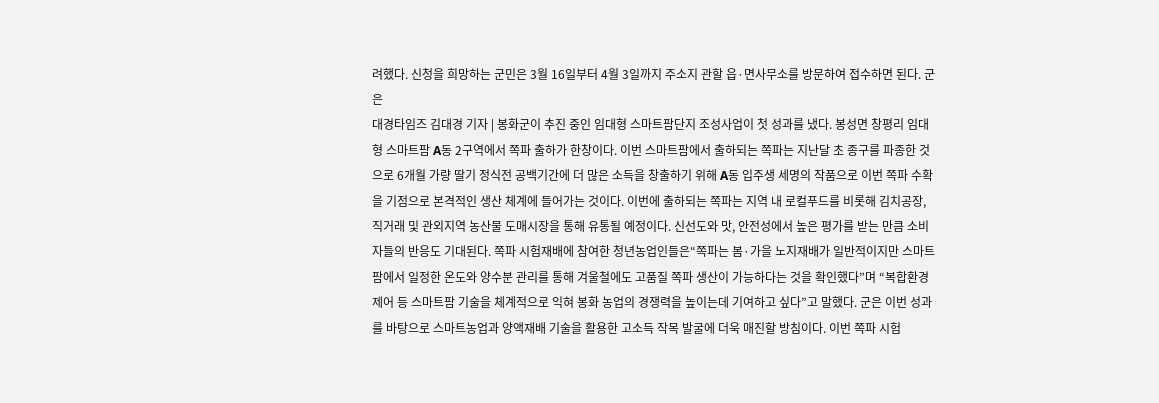려했다. 신청을 희망하는 군민은 3월 16일부터 4월 3일까지 주소지 관할 읍·면사무소를 방문하여 접수하면 된다. 군은
대경타임즈 김대경 기자 | 봉화군이 추진 중인 임대형 스마트팜단지 조성사업이 첫 성과를 냈다. 봉성면 창평리 임대형 스마트팜 A동 2구역에서 쪽파 출하가 한창이다. 이번 스마트팜에서 출하되는 쪽파는 지난달 초 종구를 파종한 것으로 6개월 가량 딸기 정식전 공백기간에 더 많은 소득을 창출하기 위해 A동 입주생 세명의 작품으로 이번 쪽파 수확을 기점으로 본격적인 생산 체계에 들어가는 것이다. 이번에 출하되는 쪽파는 지역 내 로컬푸드를 비롯해 김치공장, 직거래 및 관외지역 농산물 도매시장을 통해 유통될 예정이다. 신선도와 맛, 안전성에서 높은 평가를 받는 만큼 소비자들의 반응도 기대된다. 쪽파 시험재배에 참여한 청년농업인들은“쪽파는 봄·가을 노지재배가 일반적이지만 스마트팜에서 일정한 온도와 양수분 관리를 통해 겨울철에도 고품질 쪽파 생산이 가능하다는 것을 확인했다”며 “복합환경제어 등 스마트팜 기술을 체계적으로 익혀 봉화 농업의 경쟁력을 높이는데 기여하고 싶다”고 말했다. 군은 이번 성과를 바탕으로 스마트농업과 양액재배 기술을 활용한 고소득 작목 발굴에 더욱 매진할 방침이다. 이번 쪽파 시험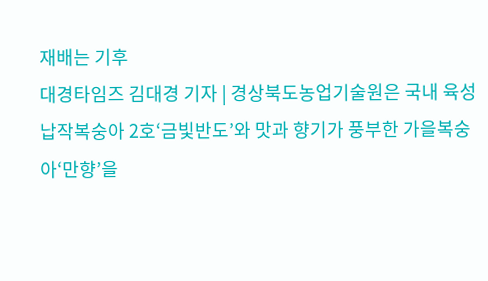재배는 기후
대경타임즈 김대경 기자 | 경상북도농업기술원은 국내 육성 납작복숭아 2호‘금빛반도’와 맛과 향기가 풍부한 가을복숭아‘만향’을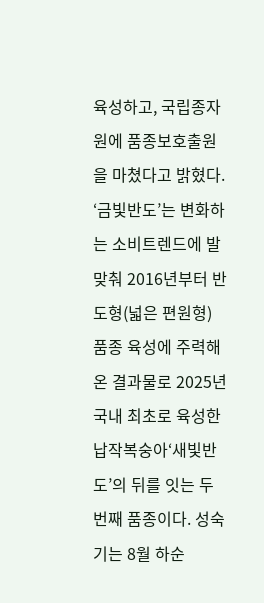육성하고, 국립종자원에 품종보호출원을 마쳤다고 밝혔다. ‘금빛반도’는 변화하는 소비트렌드에 발맞춰 2016년부터 반도형(넓은 편원형) 품종 육성에 주력해 온 결과물로 2025년 국내 최초로 육성한 납작복숭아‘새빛반도’의 뒤를 잇는 두 번째 품종이다. 성숙기는 8월 하순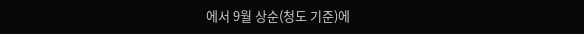에서 9월 상순(청도 기준)에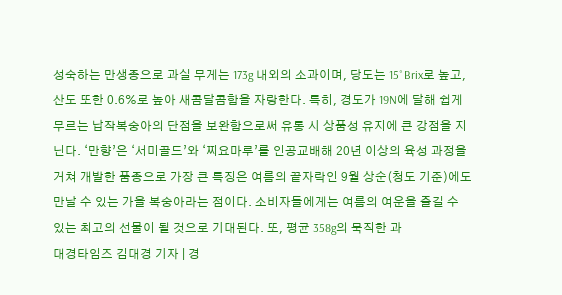성숙하는 만생종으로 과실 무게는 173g 내외의 소과이며, 당도는 15˚Brix로 높고, 산도 또한 0.6%로 높아 새콤달콤함을 자랑한다. 특히, 경도가 19N에 달해 쉽게 무르는 납작복숭아의 단점을 보완함으로써 유통 시 상품성 유지에 큰 강점을 지닌다. ‘만향’은 ‘서미골드’와 ‘찌요마루’를 인공교배해 20년 이상의 육성 과정을 거쳐 개발한 품종으로 가장 큰 특징은 여름의 끝자락인 9월 상순(청도 기준)에도 만날 수 있는 가을 복숭아라는 점이다. 소비자들에게는 여름의 여운을 즐길 수 있는 최고의 선물이 될 것으로 기대된다. 또, 평균 358g의 묵직한 과
대경타임즈 김대경 기자 | 경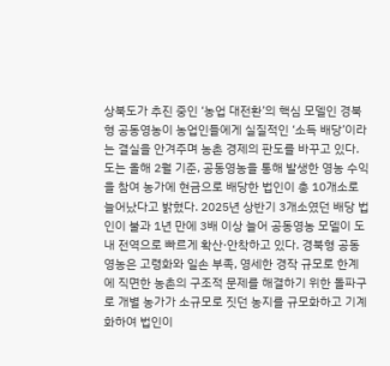상북도가 추진 중인 ‘농업 대전환’의 핵심 모델인 경북형 공동영농이 농업인들에게 실질적인 ‘소득 배당’이라는 결실을 안겨주며 농촌 경제의 판도를 바꾸고 있다. 도는 올해 2월 기준, 공동영농을 통해 발생한 영농 수익을 참여 농가에 현금으로 배당한 법인이 총 10개소로 늘어났다고 밝혔다. 2025년 상반기 3개소였던 배당 법인이 불과 1년 만에 3배 이상 늘어 공동영농 모델이 도내 전역으로 빠르게 확산·안착하고 있다. 경북형 공동영농은 고령화와 일손 부족, 영세한 경작 규모로 한계에 직면한 농촌의 구조적 문제를 해결하기 위한 돌파구로 개별 농가가 소규모로 짓던 농지를 규모화하고 기계화하여 법인이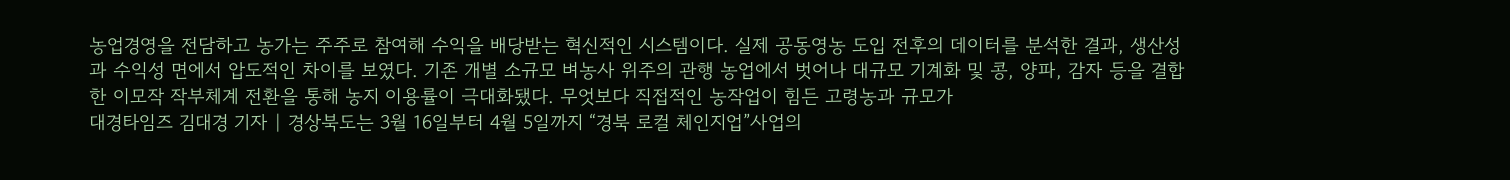농업경영을 전담하고 농가는 주주로 참여해 수익을 배당받는 혁신적인 시스템이다. 실제 공동영농 도입 전후의 데이터를 분석한 결과, 생산성과 수익성 면에서 압도적인 차이를 보였다. 기존 개별 소규모 벼농사 위주의 관행 농업에서 벗어나 대규모 기계화 및 콩, 양파, 감자 등을 결합한 이모작 작부체계 전환을 통해 농지 이용률이 극대화됐다. 무엇보다 직접적인 농작업이 힘든 고령농과 규모가
대경타임즈 김대경 기자 | 경상북도는 3월 16일부터 4월 5일까지 “경북 로컬 체인지업”사업의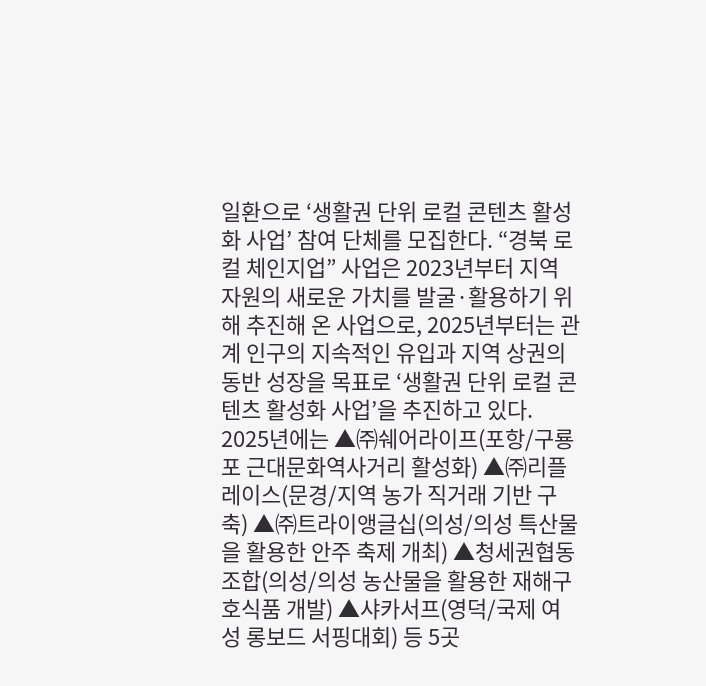일환으로 ‘생활권 단위 로컬 콘텐츠 활성화 사업’ 참여 단체를 모집한다. “경북 로컬 체인지업” 사업은 2023년부터 지역 자원의 새로운 가치를 발굴·활용하기 위해 추진해 온 사업으로, 2025년부터는 관계 인구의 지속적인 유입과 지역 상권의 동반 성장을 목표로 ‘생활권 단위 로컬 콘텐츠 활성화 사업’을 추진하고 있다. 2025년에는 ▲㈜쉐어라이프(포항/구룡포 근대문화역사거리 활성화) ▲㈜리플레이스(문경/지역 농가 직거래 기반 구축) ▲㈜트라이앵글십(의성/의성 특산물을 활용한 안주 축제 개최) ▲청세권협동조합(의성/의성 농산물을 활용한 재해구호식품 개발) ▲샤카서프(영덕/국제 여성 롱보드 서핑대회) 등 5곳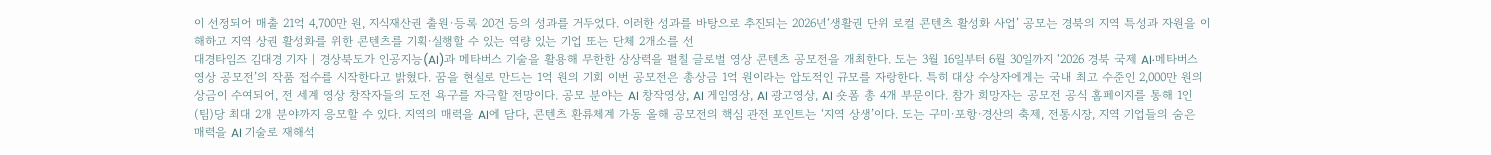이 선정되어 매출 21억 4,700만 원, 지식재산권 출원·등록 20건 등의 성과를 거두었다. 이러한 성과를 바탕으로 추진되는 2026년‘생활권 단위 로컬 콘텐츠 활성화 사업’ 공모는 경북의 지역 특성과 자원을 이해하고 지역 상권 활성화를 위한 콘텐츠를 기획·실행할 수 있는 역량 있는 기업 또는 단체 2개소를 선
대경타임즈 김대경 기자 | 경상북도가 인공지능(AI)과 메타버스 기술을 활용해 무한한 상상력을 펼칠 글로벌 영상 콘텐츠 공모전을 개최한다. 도는 3월 16일부터 6월 30일까지 ‘2026 경북 국제 AI·메타버스 영상 공모전’의 작품 접수를 시작한다고 밝혔다. 꿈을 현실로 만드는 1억 원의 기회 이번 공모전은 총상금 1억 원이라는 압도적인 규모를 자랑한다. 특히 대상 수상자에게는 국내 최고 수준인 2,000만 원의 상금이 수여되어, 전 세계 영상 창작자들의 도전 욕구를 자극할 전망이다. 공모 분야는 AI 창작영상, AI 게임영상, AI 광고영상, AI 숏폼 총 4개 부문이다. 참가 희망자는 공모전 공식 홈페이지를 통해 1인(팀)당 최대 2개 분야까지 응모할 수 있다. 지역의 매력을 AI에 담다, 콘텐츠 환류체계 가동 올해 공모전의 핵심 관전 포인트는 ‘지역 상생’이다. 도는 구미·포항·경산의 축제, 전통시장, 지역 기업들의 숨은 매력을 AI 기술로 재해석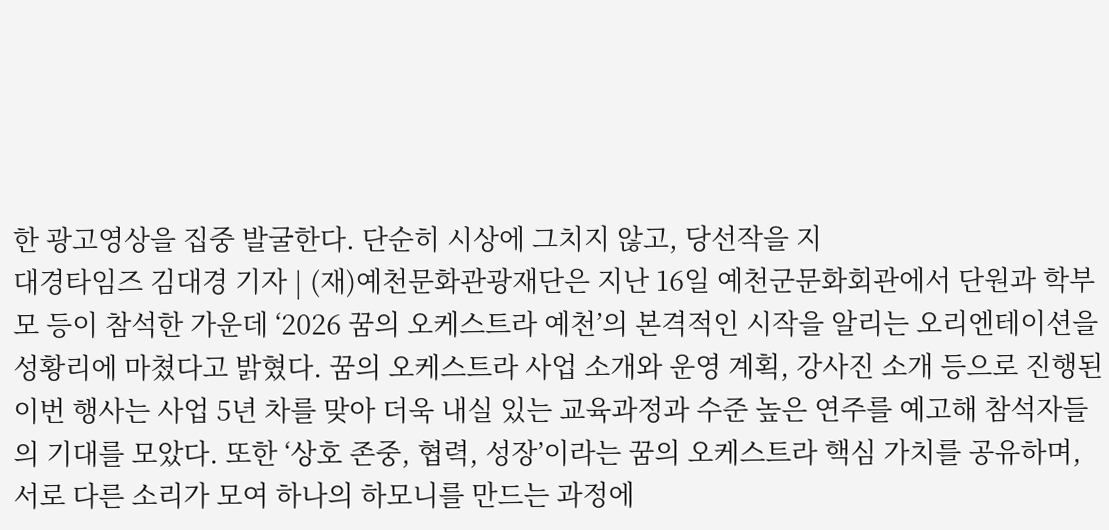한 광고영상을 집중 발굴한다. 단순히 시상에 그치지 않고, 당선작을 지
대경타임즈 김대경 기자 | (재)예천문화관광재단은 지난 16일 예천군문화회관에서 단원과 학부모 등이 참석한 가운데 ‘2026 꿈의 오케스트라 예천’의 본격적인 시작을 알리는 오리엔테이션을 성황리에 마쳤다고 밝혔다. 꿈의 오케스트라 사업 소개와 운영 계획, 강사진 소개 등으로 진행된 이번 행사는 사업 5년 차를 맞아 더욱 내실 있는 교육과정과 수준 높은 연주를 예고해 참석자들의 기대를 모았다. 또한 ‘상호 존중, 협력, 성장’이라는 꿈의 오케스트라 핵심 가치를 공유하며, 서로 다른 소리가 모여 하나의 하모니를 만드는 과정에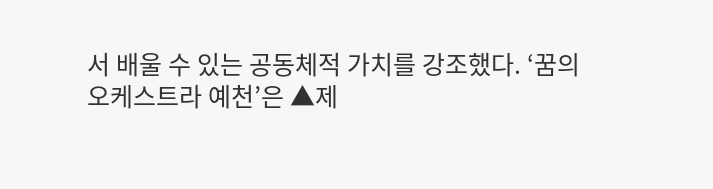서 배울 수 있는 공동체적 가치를 강조했다. ‘꿈의 오케스트라 예천’은 ▲제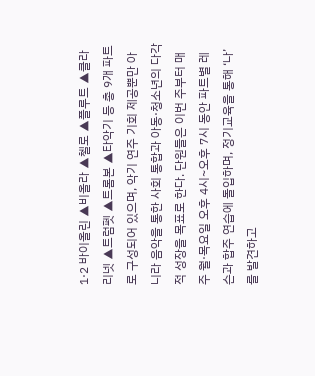1·2 바이올린 ▲비올라 ▲첼로 ▲플루트 ▲클라리넷 ▲트럼펫 ▲트롬본 ▲타악기 등 총 9개 파트로 구성되어 있으며, 악기 연주 기회 제공뿐만 아니라 음악을 통한 사회 통합과 아동·청소년의 다각적 성장을 목표로 한다. 단원들은 이번 주부터 매주 월·목요일 오후 4시~오후 7시 동안 파트별 레슨과 합주 연습에 돌입하며, 정기교육을 통해 ‘나’를 발견하고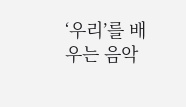‘우리’를 배우는 음악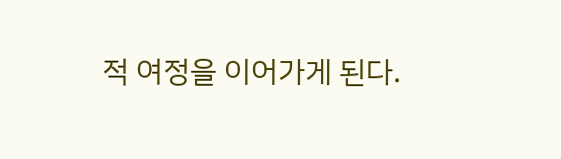적 여정을 이어가게 된다.